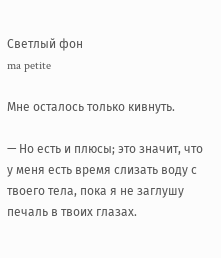Светлый фон
ma petite

Мне осталось только кивнуть.

— Но есть и плюсы; это значит, что у меня есть время слизать воду с твоего тела, пока я не заглушу печаль в твоих глазах.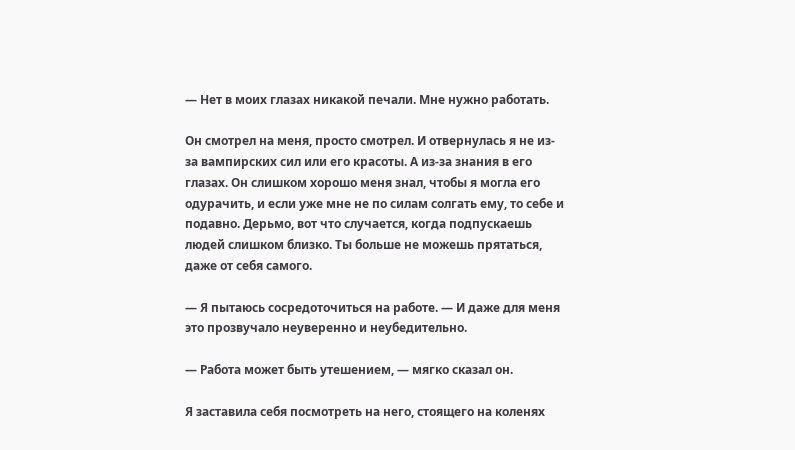— Нет в моих глазах никакой печали. Мне нужно работать.

Он смотрел на меня, просто смотрел. И отвернулась я не из-за вампирских сил или его красоты. А из-за знания в его глазах. Он слишком хорошо меня знал, чтобы я могла его одурачить, и если уже мне не по силам солгать ему, то себе и подавно. Дерьмо, вот что случается, когда подпускаешь людей слишком близко. Ты больше не можешь прятаться, даже от себя самого.

— Я пытаюсь сосредоточиться на работе. — И даже для меня это прозвучало неуверенно и неубедительно.

— Работа может быть утешением, — мягко сказал он.

Я заставила себя посмотреть на него, стоящего на коленях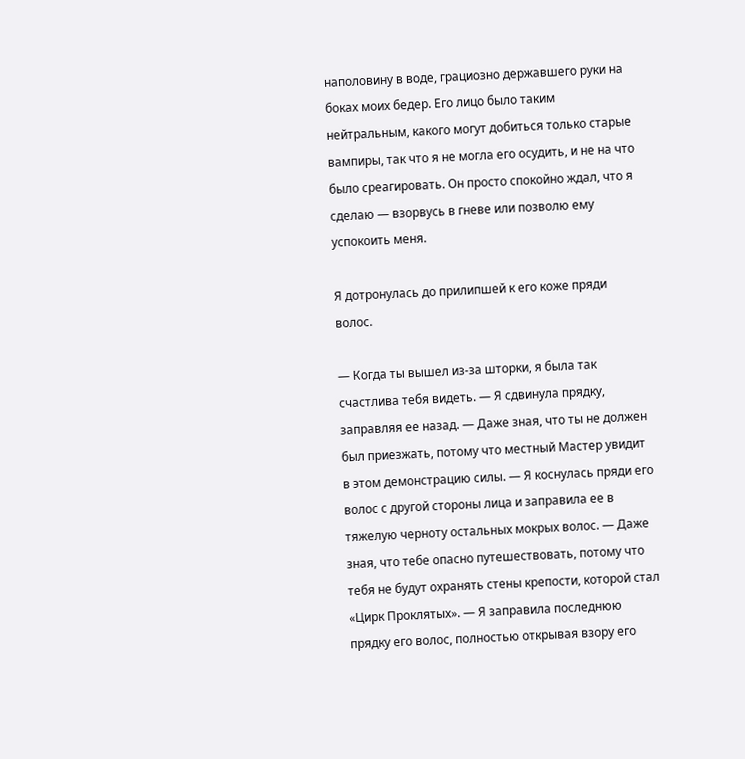наполовину в воде, грациозно державшего руки на боках моих бедер. Его лицо было таким нейтральным, какого могут добиться только старые вампиры, так что я не могла его осудить, и не на что было среагировать. Он просто спокойно ждал, что я сделаю — взорвусь в гневе или позволю ему успокоить меня.

Я дотронулась до прилипшей к его коже пряди волос.

— Когда ты вышел из-за шторки, я была так счастлива тебя видеть. — Я сдвинула прядку, заправляя ее назад. — Даже зная, что ты не должен был приезжать, потому что местный Мастер увидит в этом демонстрацию силы. — Я коснулась пряди его волос с другой стороны лица и заправила ее в тяжелую черноту остальных мокрых волос. — Даже зная, что тебе опасно путешествовать, потому что тебя не будут охранять стены крепости, которой стал «Цирк Проклятых». — Я заправила последнюю прядку его волос, полностью открывая взору его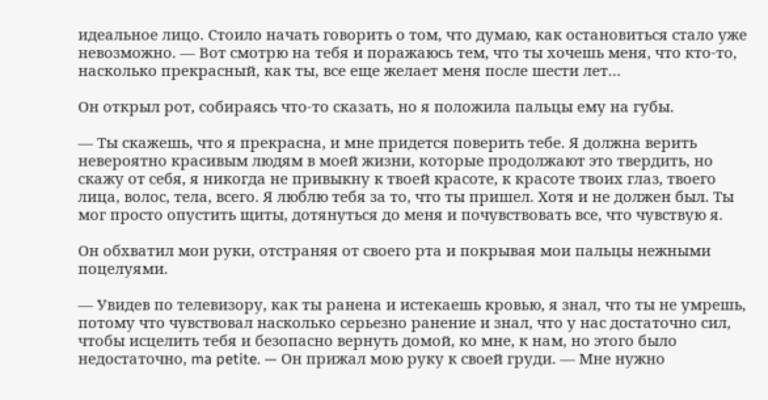идеальное лицо. Стоило начать говорить о том, что думаю, как остановиться стало уже невозможно. — Вот смотрю на тебя и поражаюсь тем, что ты хочешь меня, что кто-то, насколько прекрасный, как ты, все еще желает меня после шести лет…

Он открыл рот, собираясь что-то сказать, но я положила пальцы ему на губы.

— Ты скажешь, что я прекрасна, и мне придется поверить тебе. Я должна верить невероятно красивым людям в моей жизни, которые продолжают это твердить, но скажу от себя, я никогда не привыкну к твоей красоте, к красоте твоих глаз, твоего лица, волос, тела, всего. Я люблю тебя за то, что ты пришел. Хотя и не должен был. Ты мог просто опустить щиты, дотянуться до меня и почувствовать все, что чувствую я.

Он обхватил мои руки, отстраняя от своего рта и покрывая мои пальцы нежными поцелуями.

— Увидев по телевизору, как ты ранена и истекаешь кровью, я знал, что ты не умрешь, потому что чувствовал насколько серьезно ранение и знал, что у нас достаточно сил, чтобы исцелить тебя и безопасно вернуть домой, ко мне, к нам, но этого было недостаточно, ma petite. — Он прижал мою руку к своей груди. — Мне нужно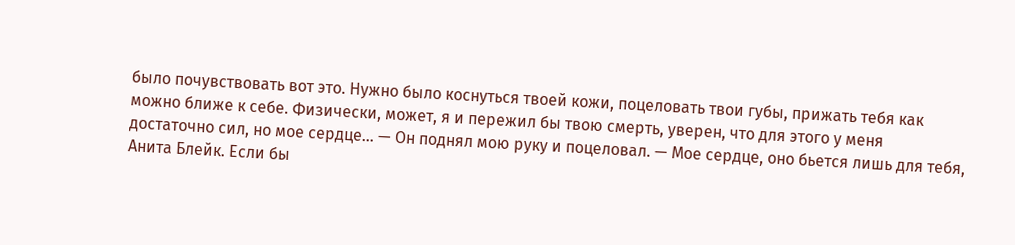было почувствовать вот это. Нужно было коснуться твоей кожи, поцеловать твои губы, прижать тебя как можно ближе к себе. Физически, может, я и пережил бы твою смерть, уверен, что для этого у меня достаточно сил, но мое сердце… — Он поднял мою руку и поцеловал. — Мое сердце, оно бьется лишь для тебя, Анита Блейк. Если бы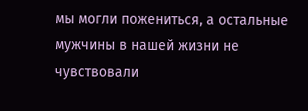мы могли пожениться, а остальные мужчины в нашей жизни не чувствовали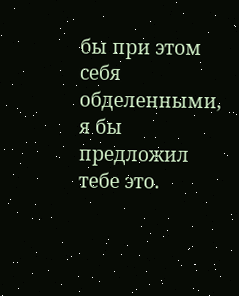бы при этом себя обделенными, я бы предложил тебе это.